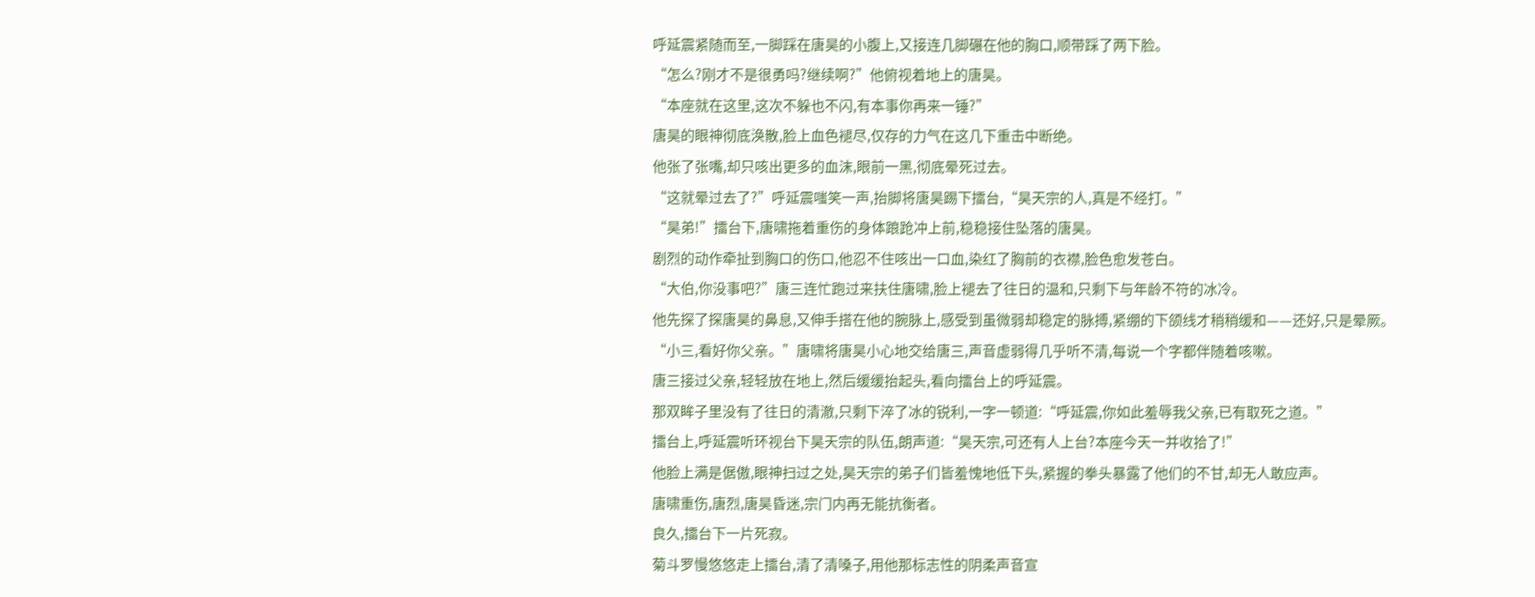呼延震紧随而至,一脚踩在唐昊的小腹上,又接连几脚碾在他的胸口,顺带踩了两下脸。
“怎么?刚才不是很勇吗?继续啊?”他俯视着地上的唐昊。
“本座就在这里,这次不躲也不闪,有本事你再来一锤?”
唐昊的眼神彻底涣散,脸上血色褪尽,仅存的力气在这几下重击中断绝。
他张了张嘴,却只咳出更多的血沫,眼前一黑,彻底晕死过去。
“这就晕过去了?”呼延震嗤笑一声,抬脚将唐昊踢下擂台,“昊天宗的人,真是不经打。”
“昊弟!”擂台下,唐啸拖着重伤的身体踉跄冲上前,稳稳接住坠落的唐昊。
剧烈的动作牵扯到胸口的伤口,他忍不住咳出一口血,染红了胸前的衣襟,脸色愈发苍白。
“大伯,你没事吧?”唐三连忙跑过来扶住唐啸,脸上褪去了往日的温和,只剩下与年龄不符的冰冷。
他先探了探唐昊的鼻息,又伸手搭在他的腕脉上,感受到虽微弱却稳定的脉搏,紧绷的下颌线才稍稍缓和——还好,只是晕厥。
“小三,看好你父亲。”唐啸将唐昊小心地交给唐三,声音虚弱得几乎听不清,每说一个字都伴随着咳嗽。
唐三接过父亲,轻轻放在地上,然后缓缓抬起头,看向擂台上的呼延震。
那双眸子里没有了往日的清澈,只剩下淬了冰的锐利,一字一顿道:“呼延震,你如此羞辱我父亲,已有取死之道。”
擂台上,呼延震听环视台下昊天宗的队伍,朗声道:“昊天宗,可还有人上台?本座今天一并收拾了!”
他脸上满是倨傲,眼神扫过之处,昊天宗的弟子们皆羞愧地低下头,紧握的拳头暴露了他们的不甘,却无人敢应声。
唐啸重伤,唐烈,唐昊昏迷,宗门内再无能抗衡者。
良久,擂台下一片死寂。
菊斗罗慢悠悠走上擂台,清了清嗓子,用他那标志性的阴柔声音宣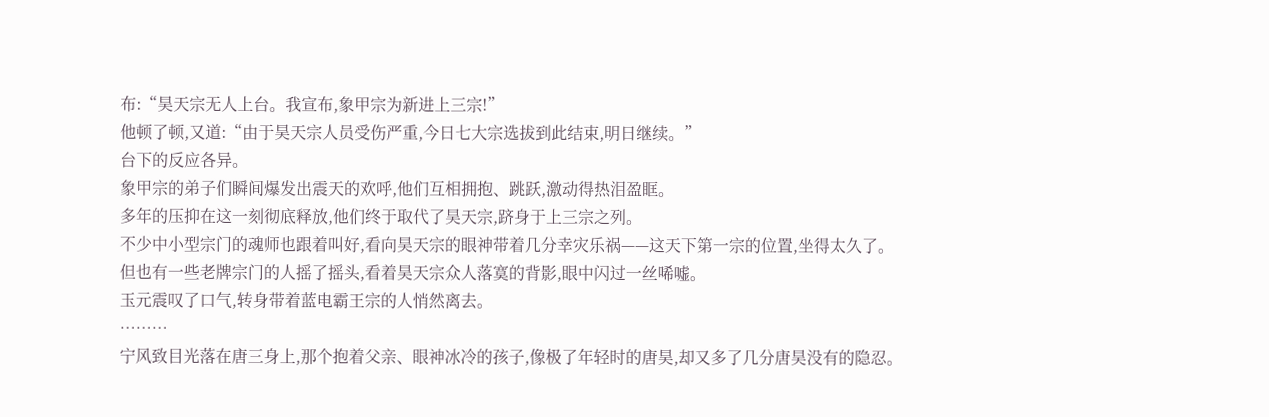布:“昊天宗无人上台。我宣布,象甲宗为新进上三宗!”
他顿了顿,又道:“由于昊天宗人员受伤严重,今日七大宗选拔到此结束,明日继续。”
台下的反应各异。
象甲宗的弟子们瞬间爆发出震天的欢呼,他们互相拥抱、跳跃,激动得热泪盈眶。
多年的压抑在这一刻彻底释放,他们终于取代了昊天宗,跻身于上三宗之列。
不少中小型宗门的魂师也跟着叫好,看向昊天宗的眼神带着几分幸灾乐祸——这天下第一宗的位置,坐得太久了。
但也有一些老牌宗门的人摇了摇头,看着昊天宗众人落寞的背影,眼中闪过一丝唏嘘。
玉元震叹了口气,转身带着蓝电霸王宗的人悄然离去。
………
宁风致目光落在唐三身上,那个抱着父亲、眼神冰冷的孩子,像极了年轻时的唐昊,却又多了几分唐昊没有的隐忍。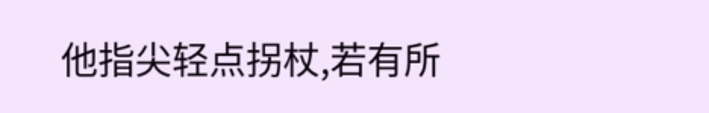他指尖轻点拐杖,若有所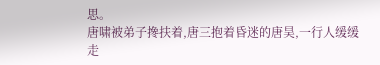思。
唐啸被弟子搀扶着,唐三抱着昏迷的唐昊,一行人缓缓走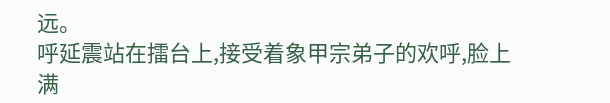远。
呼延震站在擂台上,接受着象甲宗弟子的欢呼,脸上满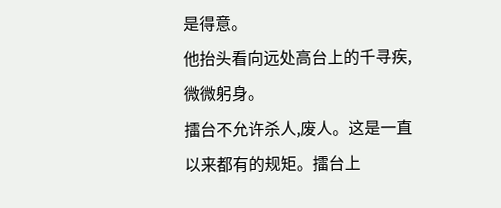是得意。
他抬头看向远处高台上的千寻疾,微微躬身。
擂台不允许杀人,废人。这是一直以来都有的规矩。擂台上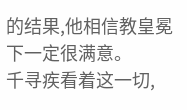的结果,他相信教皇冕下一定很满意。
千寻疾看着这一切,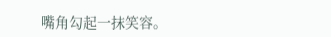嘴角勾起一抹笑容。